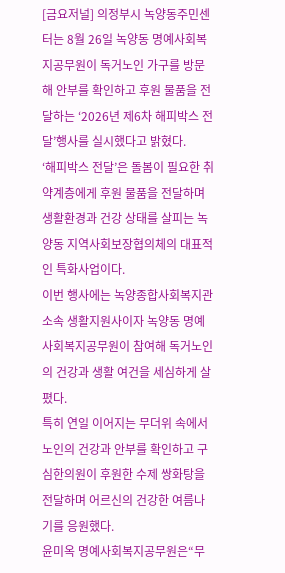[금요저널] 의정부시 녹양동주민센터는 8월 26일 녹양동 명예사회복지공무원이 독거노인 가구를 방문해 안부를 확인하고 후원 물품을 전달하는 ‘2026년 제6차 해피박스 전달’행사를 실시했다고 밝혔다.
‘해피박스 전달’은 돌봄이 필요한 취약계층에게 후원 물품을 전달하며 생활환경과 건강 상태를 살피는 녹양동 지역사회보장협의체의 대표적인 특화사업이다.
이번 행사에는 녹양종합사회복지관 소속 생활지원사이자 녹양동 명예사회복지공무원이 참여해 독거노인의 건강과 생활 여건을 세심하게 살폈다.
특히 연일 이어지는 무더위 속에서 노인의 건강과 안부를 확인하고 구심한의원이 후원한 수제 쌍화탕을 전달하며 어르신의 건강한 여름나기를 응원했다.
윤미옥 명예사회복지공무원은“무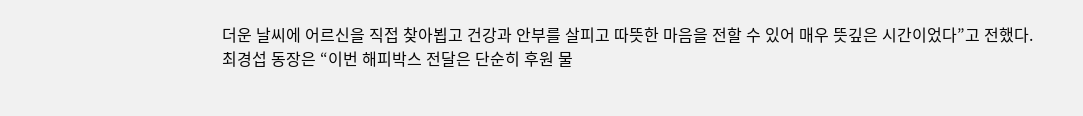더운 날씨에 어르신을 직접 찾아뵙고 건강과 안부를 살피고 따뜻한 마음을 전할 수 있어 매우 뜻깊은 시간이었다”고 전했다.
최경섭 동장은 “이번 해피박스 전달은 단순히 후원 물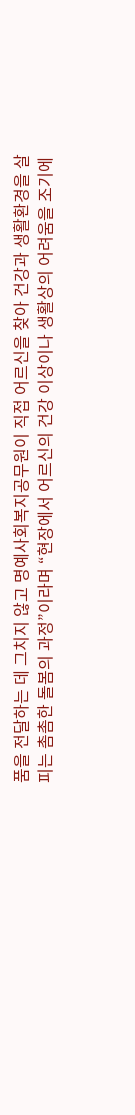품을 전달하는 데 그치지 않고 명예사회복지공무원이 직접 어르신을 찾아 건강과 생활환경을 살피는 촘촘한 돌봄의 과정”이라며 “현장에서 어르신의 건강 이상이나 생활상의 어려움을 조기에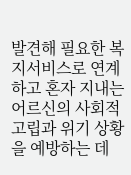발견해 필요한 복지서비스로 연계하고 혼자 지내는 어르신의 사회적 고립과 위기 상황을 예방하는 데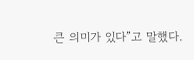큰 의미가 있다”고 말했다.